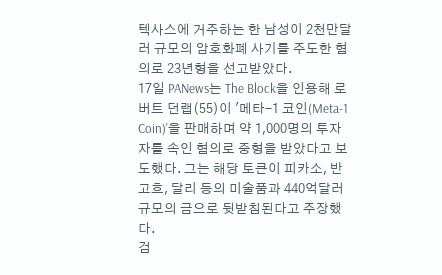텍사스에 거주하는 한 남성이 2천만달러 규모의 암호화폐 사기를 주도한 혐의로 23년형을 선고받았다.
17일 PANews는 The Block을 인용해 로버트 던랩(55)이 '메타-1 코인(Meta-1 Coin)'을 판매하며 약 1,000명의 투자자를 속인 혐의로 중형을 받았다고 보도했다. 그는 해당 토큰이 피카소, 반 고흐, 달리 등의 미술품과 440억달러 규모의 금으로 뒷받침된다고 주장했다.
검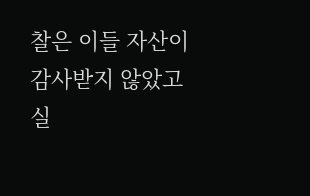찰은 이들 자산이 감사받지 않았고 실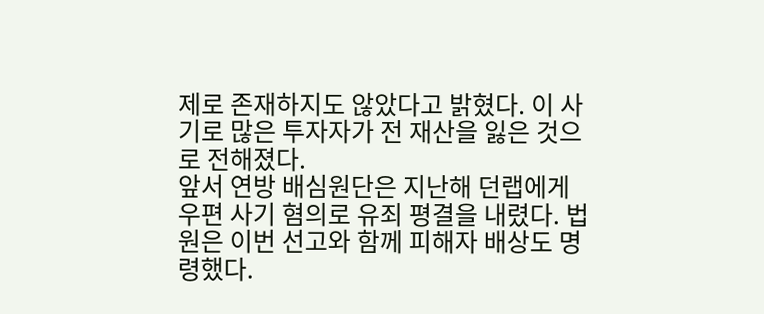제로 존재하지도 않았다고 밝혔다. 이 사기로 많은 투자자가 전 재산을 잃은 것으로 전해졌다.
앞서 연방 배심원단은 지난해 던랩에게 우편 사기 혐의로 유죄 평결을 내렸다. 법원은 이번 선고와 함께 피해자 배상도 명령했다.